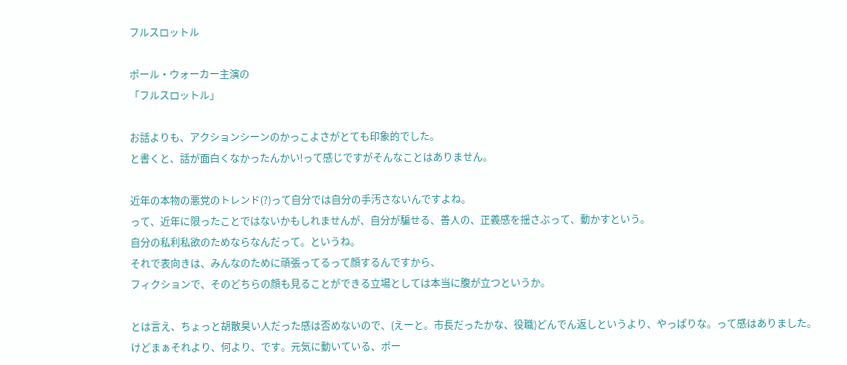フルスロットル

ポール・ウォーカー主演の
「フルスロットル」

お話よりも、アクションシーンのかっこよさがとても印象的でした。
と書くと、話が面白くなかったんかい!って感じですがそんなことはありません。

近年の本物の悪党のトレンド(?)って自分では自分の手汚さないんですよね。
って、近年に限ったことではないかもしれませんが、自分が騙せる、善人の、正義感を揺さぶって、動かすという。
自分の私利私欲のためならなんだって。というね。
それで表向きは、みんなのために頑張ってるって顔するんですから、
フィクションで、そのどちらの顔も見ることができる立場としては本当に腹が立つというか。

とは言え、ちょっと胡散臭い人だった感は否めないので、(えーと。市長だったかな、役職)どんでん返しというより、やっぱりな。って感はありました。
けどまぁそれより、何より、です。元気に動いている、ポー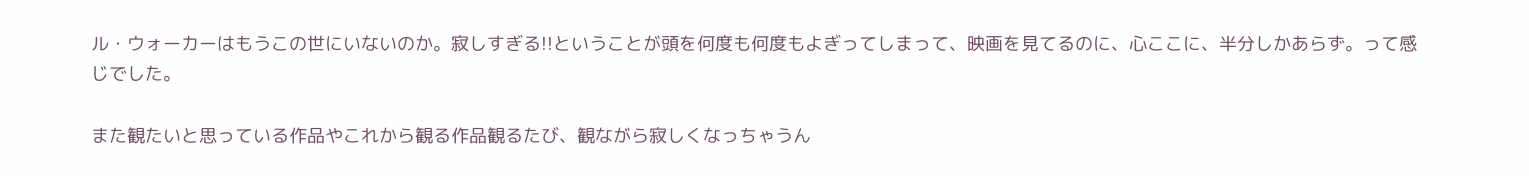ル・ウォーカーはもうこの世にいないのか。寂しすぎる!!ということが頭を何度も何度もよぎってしまって、映画を見てるのに、心ここに、半分しかあらず。って感じでした。

また観たいと思っている作品やこれから観る作品観るたび、観ながら寂しくなっちゃうん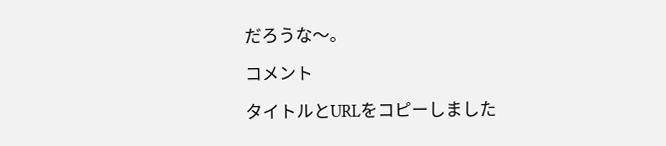だろうな〜。

コメント

タイトルとURLをコピーしました